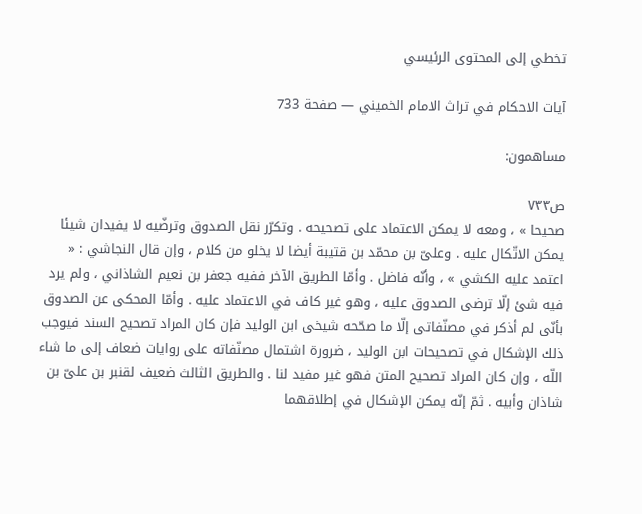تخطي إلى المحتوى الرئيسي

آيات الاحكام في تراث الامام الخميني — صفحة 733

مساهمون:

ص٧٣٣
صحيحا » ، ومعه لا يمكن الاعتماد على تصحيحه . وتكرّر نقل الصدوق وترضّيه لا يفيدان شيئا يمكن الاتّكال عليه . وعلىّ بن محمّد بن قتيبة أيضا لا يخلو من كلام ، وإن قال النجاشي : « اعتمد عليه الكشي » ، وأنّه فاضل . وأمّا الطريق الآخر ففيه جعفر بن نعيم الشاذاني ، ولم يرد فيه شئ إلّا ترضى الصدوق عليه ، وهو غير كاف في الاعتماد عليه . وأمّا المحكى عن الصدوق بأنّى لم أذكر في مصنّفاتى إلّا ما صحّحه شيخى ابن الوليد فإن كان المراد تصحيح السند فيوجب ذلك الإشكال في تصحيحات ابن الوليد ، ضرورة اشتمال مصنّفاته على روايات ضعاف إلى ما شاء اللّه ، وإن كان المراد تصحيح المتن فهو غير مفيد لنا . والطريق الثالث ضعيف لقنبر بن علىّ بن شاذان وأبيه . ثمّ إنّه يمكن الإشكال في إطلاقهما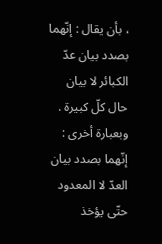، بأن يقال : إنّهما بصدد بيان عدّ الكبائر لا بيان حال كلّ كبيرة . وبعبارة أخرى : إنّهما بصدد بيان العدّ لا المعدود حتّى يؤخذ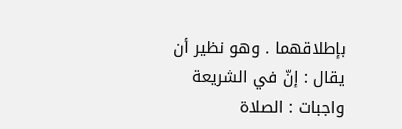بإطلاقهما . وهو نظير أن يقال : إنّ في الشريعة واجبات : الصلاة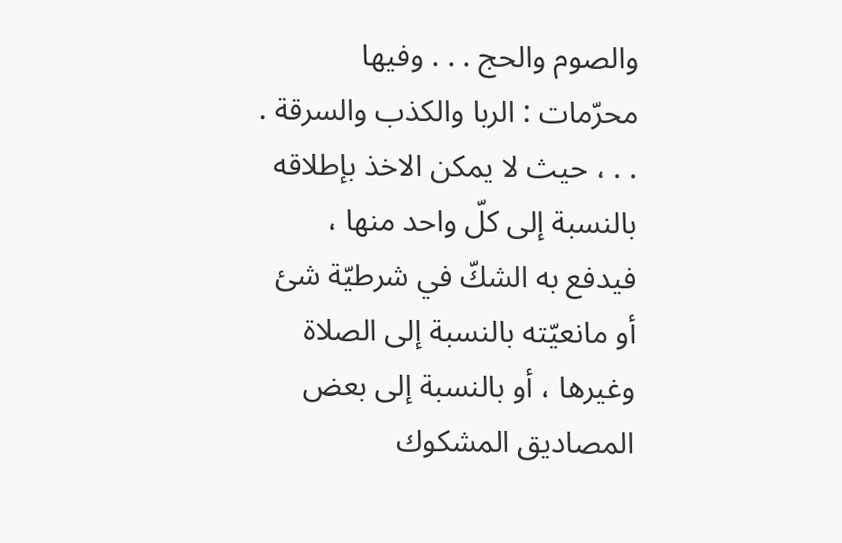والصوم والحج . . . وفيها محرّمات : الربا والكذب والسرقة . . . ، حيث لا يمكن الاخذ بإطلاقه بالنسبة إلى كلّ واحد منها ، فيدفع به الشكّ في شرطيّة شئ أو مانعيّته بالنسبة إلى الصلاة وغيرها ، أو بالنسبة إلى بعض المصاديق المشكوك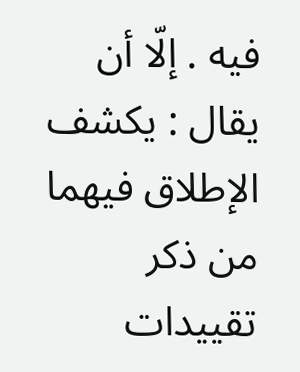فيه . إلّا أن يقال : يكشف الإطلاق فيهما من ذكر تقييدات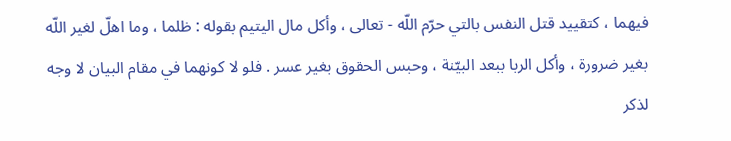فيهما ، كتقييد قتل النفس بالتي حرّم اللّه - تعالى ، وأكل مال اليتيم بقوله : ظلما ، وما اهلّ لغير اللّه بغير ضرورة ، وأكل الربا ببعد البيّنة ، وحبس الحقوق بغير عسر . فلو لا كونهما في مقام البيان لا وجه لذكر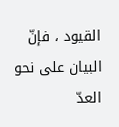القيود ، فإنّ البيان على نحو العدّ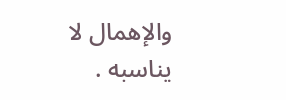والإهمال لا يناسبه .